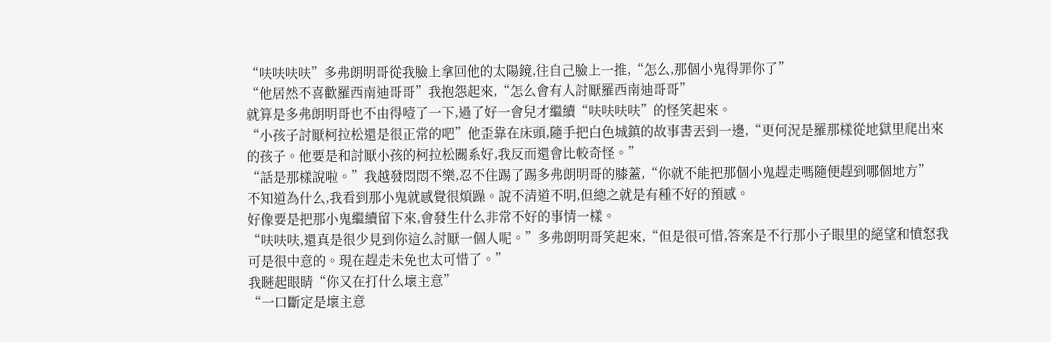“呋呋呋呋”多弗朗明哥從我臉上拿回他的太陽鏡,往自己臉上一推,“怎么,那個小鬼得罪你了”
“他居然不喜歡羅西南迪哥哥”我抱怨起來,“怎么會有人討厭羅西南迪哥哥”
就算是多弗朗明哥也不由得噎了一下,過了好一會兒才繼續“呋呋呋呋”的怪笑起來。
“小孩子討厭柯拉松還是很正常的吧”他歪靠在床頭,隨手把白色城鎮的故事書丟到一邊,“更何況是羅那樣從地獄里爬出來的孩子。他要是和討厭小孩的柯拉松關系好,我反而還會比較奇怪。”
“話是那樣說啦。”我越發悶悶不樂,忍不住踢了踢多弗朗明哥的膝蓋,“你就不能把那個小鬼趕走嗎隨便趕到哪個地方”
不知道為什么,我看到那小鬼就感覺很煩躁。說不清道不明,但總之就是有種不好的預感。
好像要是把那小鬼繼續留下來,會發生什么非常不好的事情一樣。
“呋呋呋,還真是很少見到你這么討厭一個人呢。”多弗朗明哥笑起來,“但是很可惜,答案是不行那小子眼里的絕望和憤怒我可是很中意的。現在趕走未免也太可惜了。”
我瞇起眼睛“你又在打什么壞主意”
“一口斷定是壞主意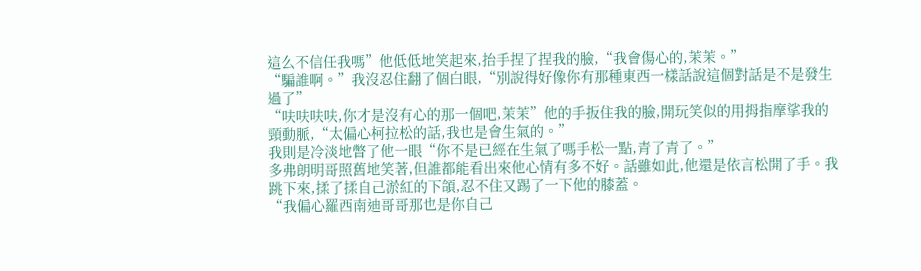這么不信任我嗎”他低低地笑起來,抬手捏了捏我的臉,“我會傷心的,茉茉。”
“騙誰啊。”我沒忍住翻了個白眼,“別說得好像你有那種東西一樣話說這個對話是不是發生過了”
“呋呋呋呋,你才是沒有心的那一個吧,茉茉”他的手扳住我的臉,開玩笑似的用拇指摩挲我的頸動脈,“太偏心柯拉松的話,我也是會生氣的。”
我則是冷淡地瞥了他一眼“你不是已經在生氣了嗎手松一點,青了青了。”
多弗朗明哥照舊地笑著,但誰都能看出來他心情有多不好。話雖如此,他還是依言松開了手。我跳下來,揉了揉自己淤紅的下頜,忍不住又踢了一下他的膝蓋。
“我偏心羅西南迪哥哥那也是你自己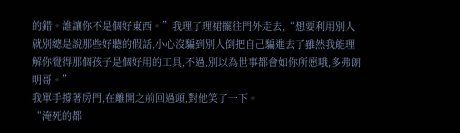的錯。誰讓你不是個好東西。”我理了理裙擺往門外走去,“想要利用別人就別總是說那些好聽的假話,小心沒騙到別人倒把自己騙進去了雖然我能理解你覺得那個孩子是個好用的工具,不過,別以為世事都會如你所愿哦,多弗朗明哥。”
我單手撐著房門,在離開之前回過頭,對他笑了一下。
“淹死的都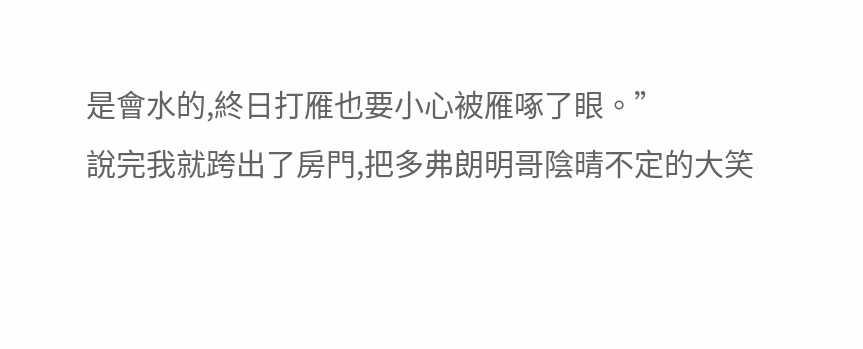是會水的,終日打雁也要小心被雁啄了眼。”
說完我就跨出了房門,把多弗朗明哥陰晴不定的大笑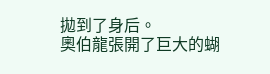拋到了身后。
奧伯龍張開了巨大的蝴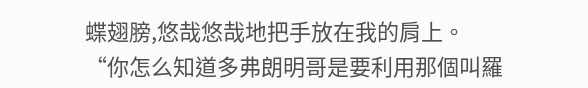蝶翅膀,悠哉悠哉地把手放在我的肩上。
“你怎么知道多弗朗明哥是要利用那個叫羅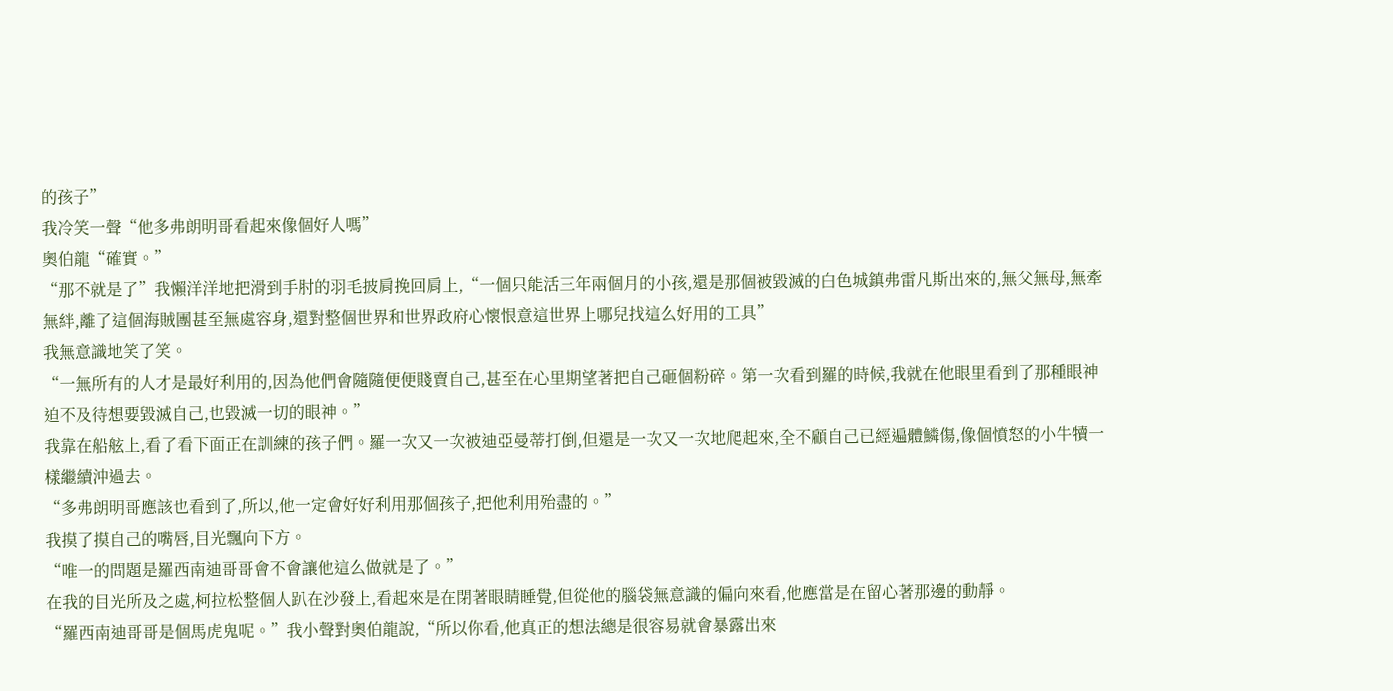的孩子”
我冷笑一聲“他多弗朗明哥看起來像個好人嗎”
奧伯龍“確實。”
“那不就是了”我懶洋洋地把滑到手肘的羽毛披肩挽回肩上,“一個只能活三年兩個月的小孩,還是那個被毀滅的白色城鎮弗雷凡斯出來的,無父無母,無牽無絆,離了這個海賊團甚至無處容身,還對整個世界和世界政府心懷恨意這世界上哪兒找這么好用的工具”
我無意識地笑了笑。
“一無所有的人才是最好利用的,因為他們會隨隨便便賤賣自己,甚至在心里期望著把自己砸個粉碎。第一次看到羅的時候,我就在他眼里看到了那種眼神迫不及待想要毀滅自己,也毀滅一切的眼神。”
我靠在船舷上,看了看下面正在訓練的孩子們。羅一次又一次被迪亞曼蒂打倒,但還是一次又一次地爬起來,全不顧自己已經遍體鱗傷,像個憤怒的小牛犢一樣繼續沖過去。
“多弗朗明哥應該也看到了,所以,他一定會好好利用那個孩子,把他利用殆盡的。”
我摸了摸自己的嘴唇,目光飄向下方。
“唯一的問題是羅西南迪哥哥會不會讓他這么做就是了。”
在我的目光所及之處,柯拉松整個人趴在沙發上,看起來是在閉著眼睛睡覺,但從他的腦袋無意識的偏向來看,他應當是在留心著那邊的動靜。
“羅西南迪哥哥是個馬虎鬼呢。”我小聲對奧伯龍說,“所以你看,他真正的想法總是很容易就會暴露出來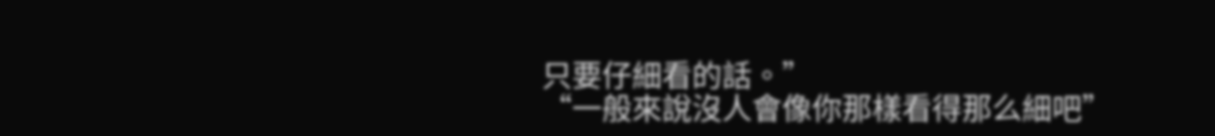只要仔細看的話。”
“一般來說沒人會像你那樣看得那么細吧”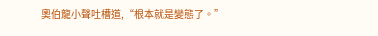奧伯龍小聲吐槽道,“根本就是變態了。”